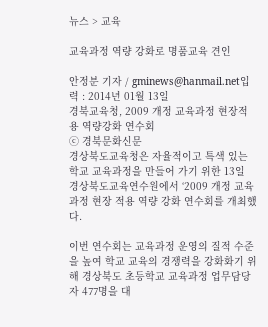뉴스 > 교육

교육과정 역량 강화로 명품교육 견인

안정분 기자 / gminews@hanmail.net입력 : 2014년 01월 13일
경북교육청, 2009 개정 교육과정 현장적용 역량강화 연수회
ⓒ 경북문화신문
경상북도교육청은 자율적이고 특색 있는 학교 교육과정을 만들어 가기 위한 13일 경상북도교육연수원에서 ‘2009 개정 교육과정 현장 적용 역량 강화 연수회를 개최했다.

이번 연수회는 교육과정 운영의 질적 수준을 높여 학교 교육의 경쟁력을 강화화기 위해 경상북도 초등학교 교육과정 업무담당자 477명을 대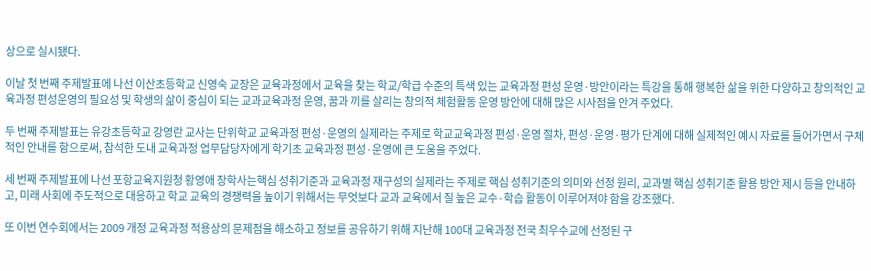상으로 실시됐다.

이날 첫 번째 주제발표에 나선 이산초등학교 신영숙 교장은 교육과정에서 교육을 찾는 학교/학급 수준의 특색 있는 교육과정 편성 운영·방안이라는 특강을 통해 행복한 삶을 위한 다양하고 창의적인 교육과정 편성운영의 필요성 및 학생의 삶이 중심이 되는 교과교육과정 운영, 꿈과 끼를 살리는 창의적 체험활동 운영 방안에 대해 많은 시사점을 안겨 주었다.

두 번째 주제발표는 유강초등학교 강영란 교사는 단위학교 교육과정 편성·운영의 실제라는 주제로 학교교육과정 편성·운영 절차, 편성·운영·평가 단계에 대해 실제적인 예시 자료를 들어가면서 구체적인 안내를 함으로써, 참석한 도내 교육과정 업무담당자에게 학기초 교육과정 편성·운영에 큰 도움을 주었다.

세 번째 주제발표에 나선 포항교육지원청 황영애 장학사는핵심 성취기준과 교육과정 재구성의 실제라는 주제로 핵심 성취기준의 의미와 선정 원리, 교과별 핵심 성취기준 활용 방안 제시 등을 안내하고, 미래 사회에 주도적으로 대응하고 학교 교육의 경쟁력을 높이기 위해서는 무엇보다 교과 교육에서 질 높은 교수·학습 활동이 이루어져야 함을 강조했다.

또 이번 연수회에서는 2009 개정 교육과정 적용상의 문제점을 해소하고 정보를 공유하기 위해 지난해 100대 교육과정 전국 최우수교에 선정된 구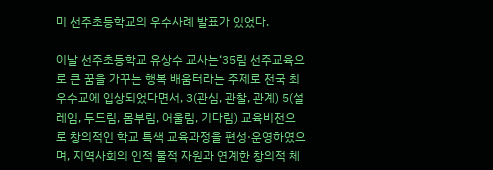미 선주초등학교의 우수사례 발표가 있었다.

이날 선주초등학교 유상수 교사는‘35림 선주교육으로 큰 꿈을 가꾸는 행복 배움터라는 주제로 전국 최우수교에 입상되었다면서, 3(관심, 관찰, 관계) 5(설레임, 두드림, 몸부림, 어울림, 기다림) 교육비전으로 창의적인 학교 특색 교육과정을 편성·운영하였으며, 지역사회의 인적 물적 자원과 연계한 창의적 체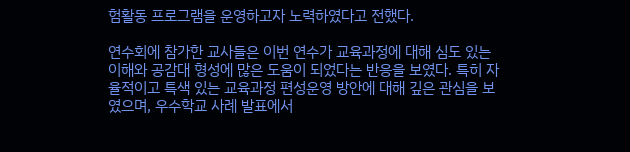험활동 프로그램을 운영하고자 노력하였다고 전했다.

연수회에 참가한 교사들은 이번 연수가 교육과정에 대해 심도 있는 이해와 공감대 형성에 많은 도움이 되었다는 반응을 보였다. 특히 자율적이고 특색 있는 교육과정 편성운영 방안에 대해 깊은 관심을 보였으며, 우수학교 사례 발표에서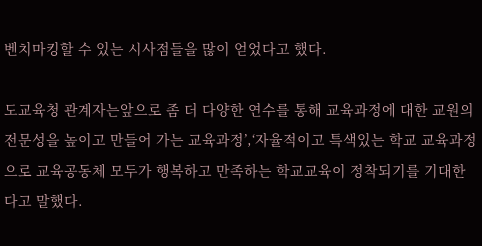벤치마킹할 수 있는 시사점들을 많이 얻었다고 했다.

도교육청 관계자는앞으로 좀 더 다양한 연수를 통해 교육과정에 대한 교원의 전문성을 높이고 만들어 가는 교육과정’,‘자율적이고 특색있는 학교 교육과정으로 교육공동체 모두가 행복하고 만족하는 학교교육이 정착되기를 기대한다고 말했다.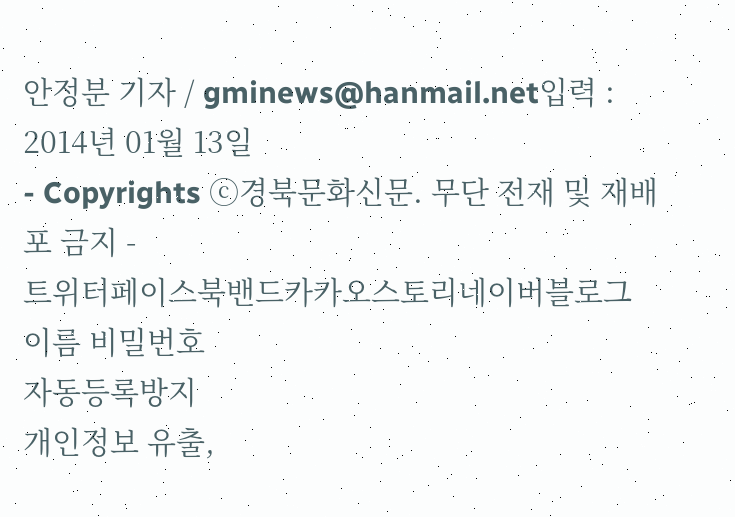안정분 기자 / gminews@hanmail.net입력 : 2014년 01월 13일
- Copyrights ⓒ경북문화신문. 무단 전재 및 재배포 금지 -
트위터페이스북밴드카카오스토리네이버블로그
이름 비밀번호
자동등록방지
개인정보 유출,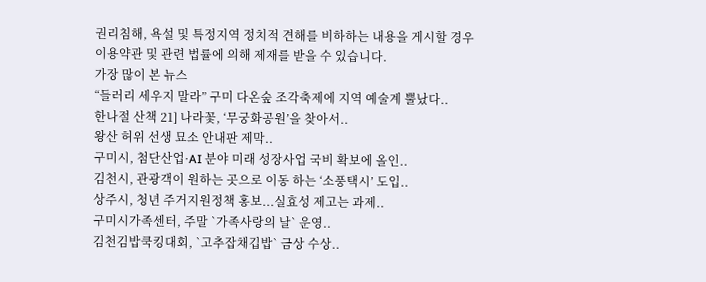권리침해, 욕설 및 특정지역 정치적 견해를 비하하는 내용을 게시할 경우 이용약관 및 관련 법률에 의해 제재를 받을 수 있습니다.
가장 많이 본 뉴스
“들러리 세우지 말라” 구미 다온숲 조각축제에 지역 예술계 뿔났다..
한나절 산책 21] 나라꽃, ‘무궁화공원’을 찾아서..
왕산 허위 선생 묘소 안내판 제막..
구미시, 첨단산업·AI 분야 미래 성장사업 국비 확보에 올인..
김천시, 관광객이 원하는 곳으로 이동 하는 ‘소풍택시’ 도입..
상주시, 청년 주거지원정책 홍보...실효성 제고는 과제..
구미시가족센터, 주말 `가족사랑의 날` 운영..
김천김밥쿡킹대회, `고추잡채깁밥` 금상 수상..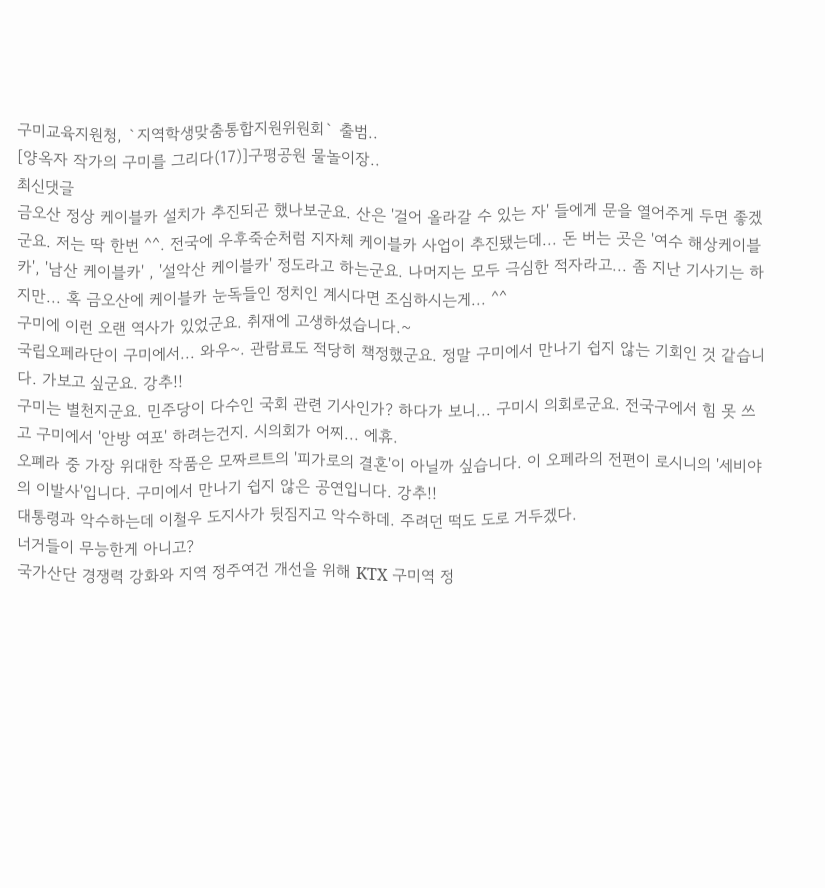구미교육지원청, `지역학생맞춤통합지원위원회` 출범..
[양옥자 작가의 구미를 그리다(17)]구평공원 물놀이장..
최신댓글
금오산 정상 케이블카 설치가 추진되곤 했나보군요. 산은 '걸어 올라갈 수 있는 자' 들에게 문을 열어주게 두면 좋겠군요. 저는 딱 한번 ^^. 전국에 우후죽순처럼 지자체 케이블카 사업이 추진됐는데... 돈 버는 곳은 '여수 해상케이블카', '남산 케이블카' , '설악산 케이블카' 정도라고 하는군요. 나머지는 모두 극심한 적자라고... 좀 지난 기사기는 하지만... 혹 금오산에 케이블카 눈독들인 정치인 계시다면 조심하시는게... ^^
구미에 이런 오랜 역사가 있었군요. 취재에 고생하셨습니다.~
국립오페라단이 구미에서... 와우~. 관람료도 적당히 책정했군요. 정말 구미에서 만나기 쉽지 않는 기회인 것 같습니다. 가보고 싶군요. 강추!!
구미는 별천지군요. 민주당이 다수인 국회 관련 기사인가? 하다가 보니... 구미시 의회로군요. 전국구에서 힘 못 쓰고 구미에서 '안방 여포' 하려는건지. 시의회가 어찌... 에휴.
오폐라 중 가장 위대한 작품은 모짜르트의 '피가로의 결혼'이 아닐까 싶습니다. 이 오페라의 전편이 로시니의 '세비야의 이발사'입니다. 구미에서 만나기 쉽지 않은 공연입니다. 강추!!
대통령과 악수하는데 이철우 도지사가 뒷짐지고 악수하데. 주려던 떡도 도로 거두겠다.
너거들이 무능한게 아니고?
국가산단 경쟁력 강화와 지역 정주여건 개선을 위해 KTX 구미역 정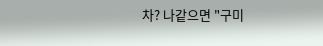차? 나같으면 "구미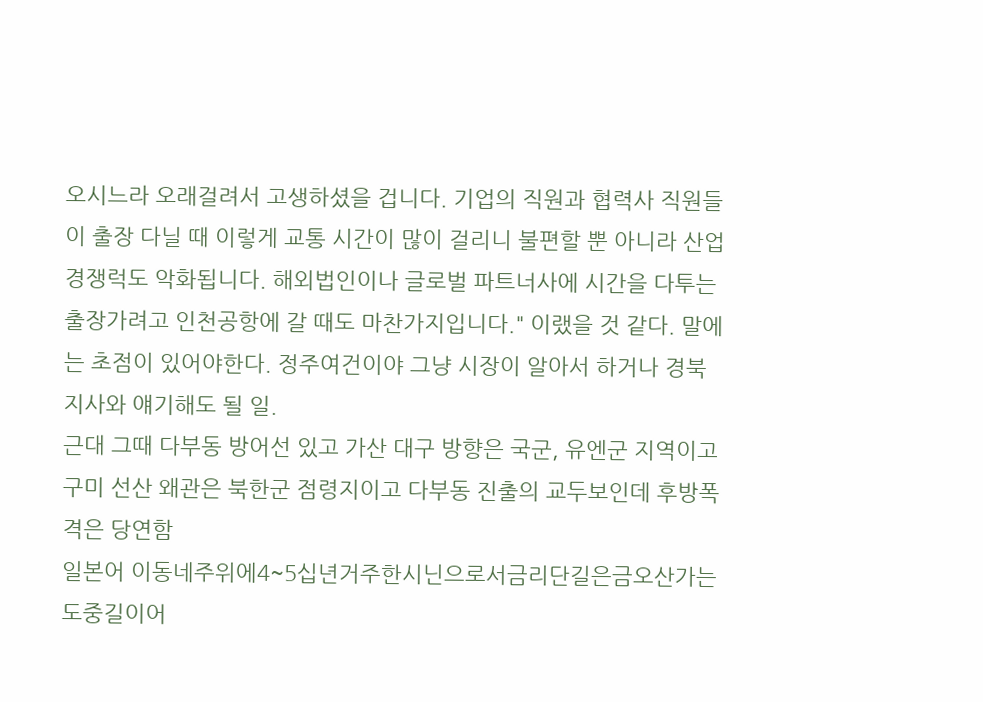오시느라 오래걸려서 고생하셨을 겁니다. 기업의 직원과 협력사 직원들이 출장 다닐 때 이렇게 교통 시간이 많이 걸리니 불편할 뿐 아니라 산업경쟁럭도 악화됩니다. 해외법인이나 글로벌 파트너사에 시간을 다투는 출장가려고 인천공항에 갈 때도 마찬가지입니다." 이랬을 것 같다. 말에는 초점이 있어야한다. 정주여건이야 그냥 시장이 알아서 하거나 경북지사와 얘기해도 될 일.
근대 그때 다부동 방어선 있고 가산 대구 방향은 국군, 유엔군 지역이고 구미 선산 왜관은 북한군 점령지이고 다부동 진출의 교두보인데 후방폭격은 당연함
일본어 이동네주위에4~5십년거주한시닌으로서금리단길은금오산가는도중길이어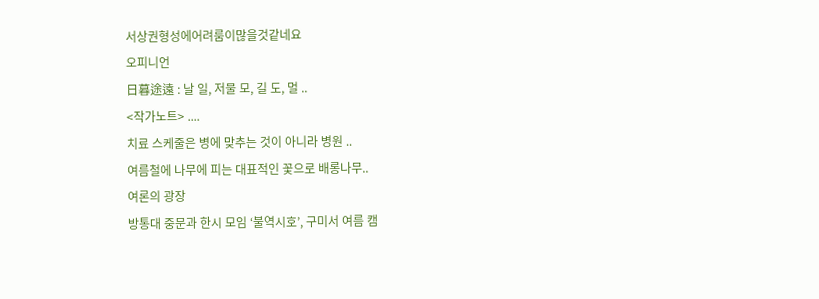서상권형성에어려룸이많을것같네요
오피니언
日暮途遠 : 날 일, 저물 모, 길 도, 멀 ..
<작가노트> ....
치료 스케줄은 병에 맞추는 것이 아니라 병원 ..
여름철에 나무에 피는 대표적인 꽃으로 배롱나무..
여론의 광장
방통대 중문과 한시 모임 ‘불역시호’, 구미서 여름 캠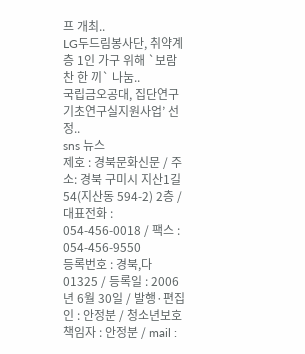프 개최..
LG두드림봉사단, 취약계층 1인 가구 위해 `보람찬 한 끼` 나눔..
국립금오공대, 집단연구 기초연구실지원사업’ 선정..
sns 뉴스
제호 : 경북문화신문 / 주소: 경북 구미시 지산1길 54(지산동 594-2) 2층 / 대표전화 : 054-456-0018 / 팩스 : 054-456-9550
등록번호 : 경북,다01325 / 등록일 : 2006년 6월 30일 / 발행·편집인 : 안정분 / 청소년보호책임자 : 안정분 / mail :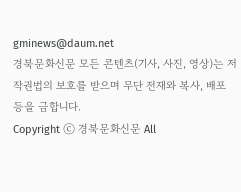gminews@daum.net
경북문화신문 모든 콘텐츠(기사, 사진, 영상)는 저작권법의 보호를 받으며 무단 전재와 복사, 배포 등을 금합니다.
Copyright ⓒ 경북문화신문 All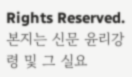Rights Reserved. 본지는 신문 윤리강령 및 그 실요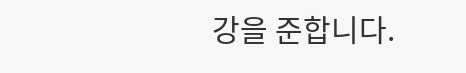강을 준합니다.